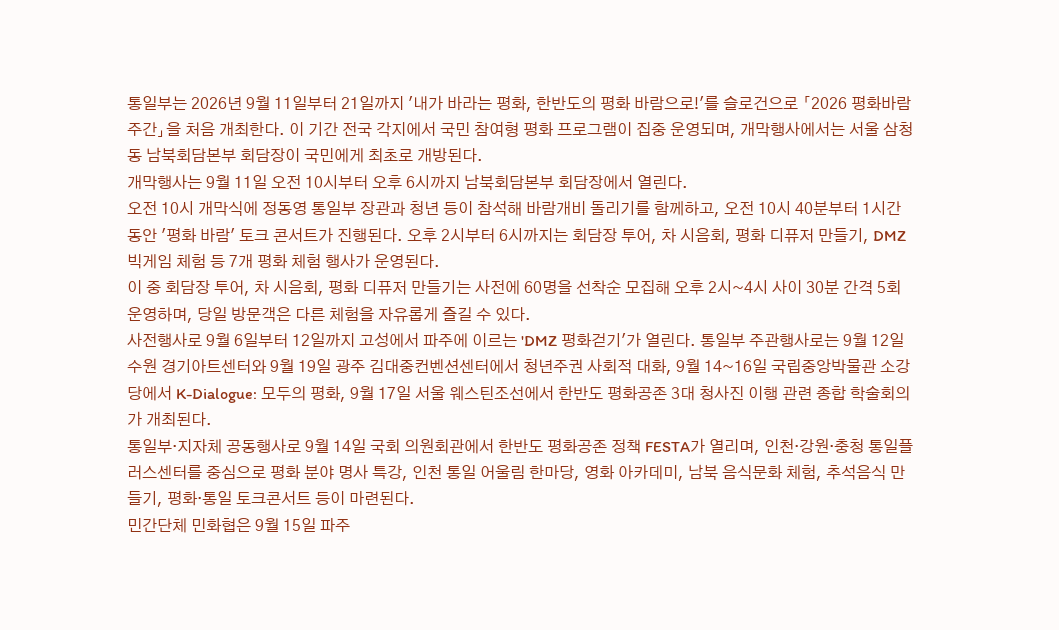통일부는 2026년 9월 11일부터 21일까지 '내가 바라는 평화, 한반도의 평화 바람으로!'를 슬로건으로 「2026 평화바람주간」을 처음 개최한다. 이 기간 전국 각지에서 국민 참여형 평화 프로그램이 집중 운영되며, 개막행사에서는 서울 삼청동 남북회담본부 회담장이 국민에게 최초로 개방된다.
개막행사는 9월 11일 오전 10시부터 오후 6시까지 남북회담본부 회담장에서 열린다.
오전 10시 개막식에 정동영 통일부 장관과 청년 등이 참석해 바람개비 돌리기를 함께하고, 오전 10시 40분부터 1시간 동안 '평화 바람' 토크 콘서트가 진행된다. 오후 2시부터 6시까지는 회담장 투어, 차 시음회, 평화 디퓨저 만들기, DMZ 빅게임 체험 등 7개 평화 체험 행사가 운영된다.
이 중 회담장 투어, 차 시음회, 평화 디퓨저 만들기는 사전에 60명을 선착순 모집해 오후 2시~4시 사이 30분 간격 5회 운영하며, 당일 방문객은 다른 체험을 자유롭게 즐길 수 있다.
사전행사로 9월 6일부터 12일까지 고성에서 파주에 이르는 'DMZ 평화걷기'가 열린다. 통일부 주관행사로는 9월 12일 수원 경기아트센터와 9월 19일 광주 김대중컨벤션센터에서 청년주권 사회적 대화, 9월 14~16일 국립중앙박물관 소강당에서 K-Dialogue: 모두의 평화, 9월 17일 서울 웨스틴조선에서 한반도 평화공존 3대 청사진 이행 관련 종합 학술회의가 개최된다.
통일부·지자체 공동행사로 9월 14일 국회 의원회관에서 한반도 평화공존 정책 FESTA가 열리며, 인천·강원·충청 통일플러스센터를 중심으로 평화 분야 명사 특강, 인천 통일 어울림 한마당, 영화 아카데미, 남북 음식문화 체험, 추석음식 만들기, 평화·통일 토크콘서트 등이 마련된다.
민간단체 민화협은 9월 15일 파주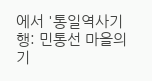에서 '통일역사기행: 민통선 마을의 기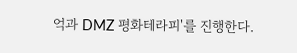억과 DMZ 평화테라피'를 진행한다.